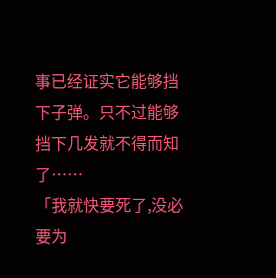事已经证实它能够挡下子弹。只不过能够挡下几发就不得而知了……
「我就快要死了,没必要为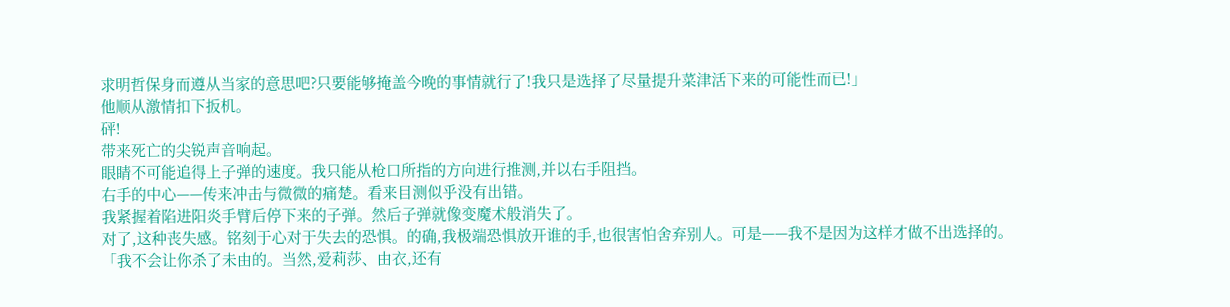求明哲保身而遵从当家的意思吧?只要能够掩盖今晚的事情就行了!我只是选择了尽量提升菜津活下来的可能性而已!」
他顺从激情扣下扳机。
砰!
带来死亡的尖锐声音响起。
眼睛不可能追得上子弹的速度。我只能从枪口所指的方向进行推测,并以右手阻挡。
右手的中心——传来冲击与微微的痛楚。看来目测似乎没有出错。
我紧握着陷进阳炎手臂后停下来的子弹。然后子弹就像变魔术般消失了。
对了,这种丧失感。铭刻于心对于失去的恐惧。的确,我极端恐惧放开谁的手,也很害怕舍弃别人。可是——我不是因为这样才做不出选择的。
「我不会让你杀了未由的。当然,爱莉莎、由衣,还有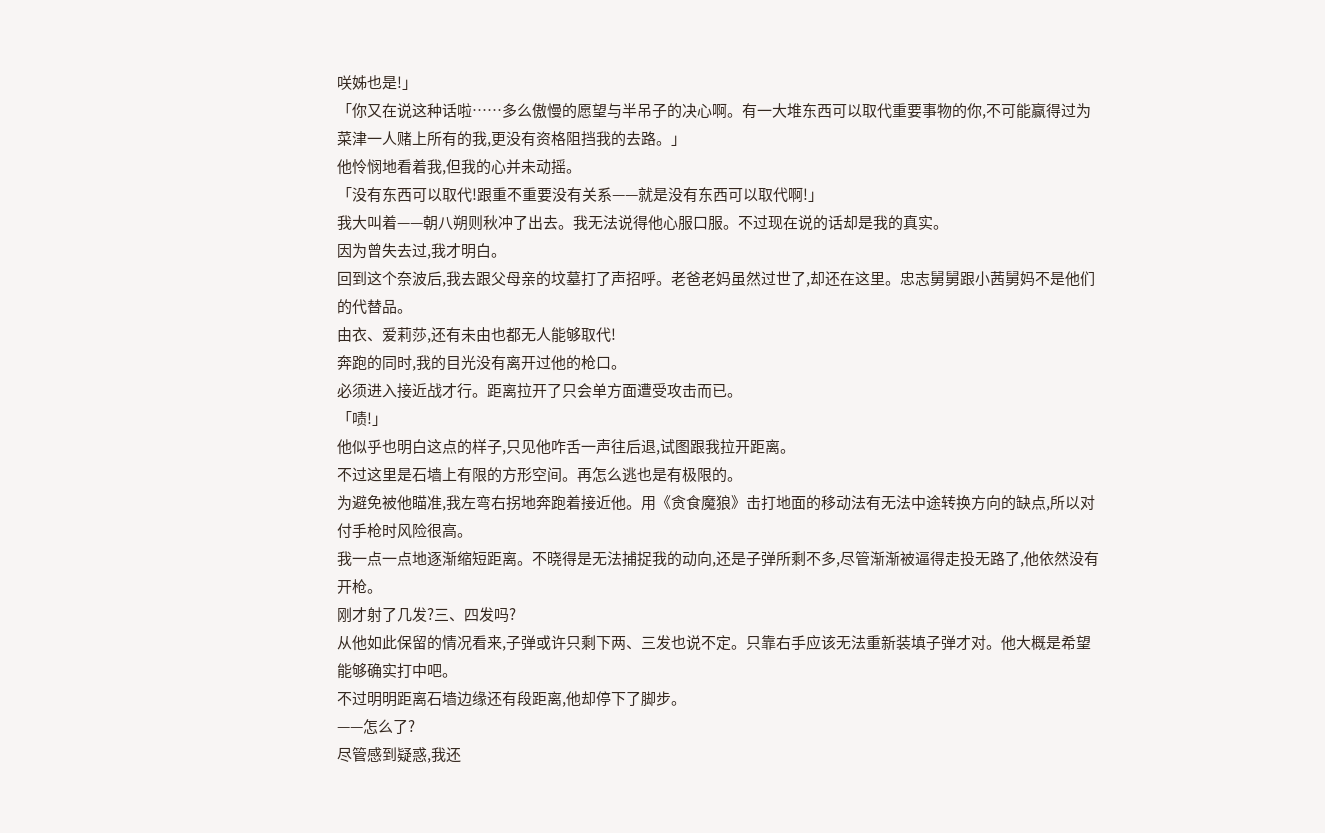咲姊也是!」
「你又在说这种话啦……多么傲慢的愿望与半吊子的决心啊。有一大堆东西可以取代重要事物的你,不可能赢得过为菜津一人赌上所有的我,更没有资格阻挡我的去路。」
他怜悯地看着我,但我的心并未动摇。
「没有东西可以取代!跟重不重要没有关系——就是没有东西可以取代啊!」
我大叫着——朝八朔则秋冲了出去。我无法说得他心服口服。不过现在说的话却是我的真实。
因为曾失去过,我才明白。
回到这个奈波后,我去跟父母亲的坟墓打了声招呼。老爸老妈虽然过世了,却还在这里。忠志舅舅跟小茜舅妈不是他们的代替品。
由衣、爱莉莎,还有未由也都无人能够取代!
奔跑的同时,我的目光没有离开过他的枪口。
必须进入接近战才行。距离拉开了只会单方面遭受攻击而已。
「啧!」
他似乎也明白这点的样子,只见他咋舌一声往后退,试图跟我拉开距离。
不过这里是石墙上有限的方形空间。再怎么逃也是有极限的。
为避免被他瞄准,我左弯右拐地奔跑着接近他。用《贪食魔狼》击打地面的移动法有无法中途转换方向的缺点,所以对付手枪时风险很高。
我一点一点地逐渐缩短距离。不晓得是无法捕捉我的动向,还是子弹所剩不多,尽管渐渐被逼得走投无路了,他依然没有开枪。
刚才射了几发?三、四发吗?
从他如此保留的情况看来,子弹或许只剩下两、三发也说不定。只靠右手应该无法重新装填子弹才对。他大概是希望能够确实打中吧。
不过明明距离石墙边缘还有段距离,他却停下了脚步。
——怎么了?
尽管感到疑惑,我还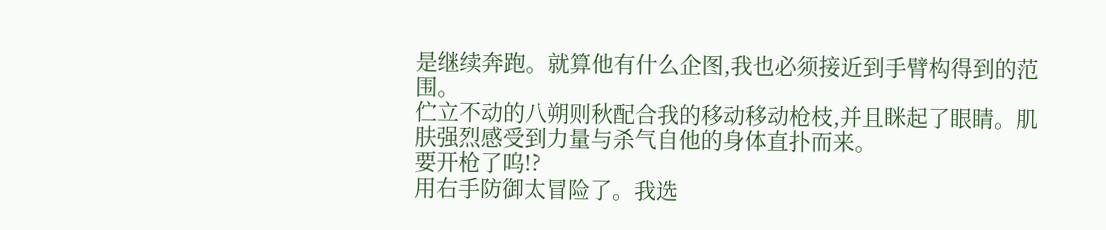是继续奔跑。就算他有什么企图,我也必须接近到手臂构得到的范围。
伫立不动的八朔则秋配合我的移动移动枪枝,并且眯起了眼睛。肌肤强烈感受到力量与杀气自他的身体直扑而来。
要开枪了呜!?
用右手防御太冒险了。我选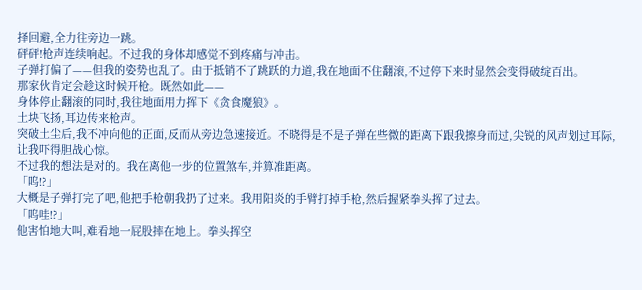择回避,全力往旁边一跳。
砰砰!枪声连续响起。不过我的身体却感觉不到疼痛与冲击。
子弹打偏了——但我的姿势也乱了。由于抵销不了跳跃的力道,我在地面不住翻滚,不过停下来时显然会变得破绽百出。
那家伙肯定会趁这时候开枪。既然如此——
身体停止翻滚的同时,我往地面用力挥下《贪食魔狼》。
土块飞扬,耳边传来枪声。
突破土尘后,我不冲向他的正面,反而从旁边急速接近。不晓得是不是子弹在些微的距离下跟我擦身而过,尖锐的风声划过耳际,让我吓得胆战心惊。
不过我的想法是对的。我在离他一步的位置煞车,并算准距离。
「呜!?」
大概是子弹打完了吧,他把手枪朝我扔了过来。我用阳炎的手臂打掉手枪,然后握紧拳头挥了过去。
「呜哇!?」
他害怕地大叫,难看地一屁股摔在地上。拳头挥空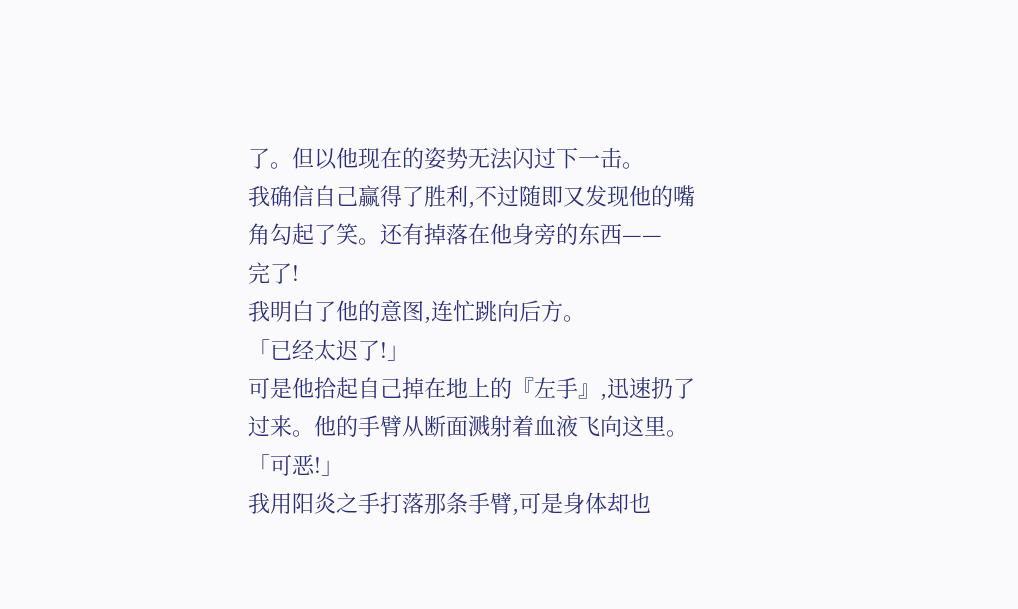了。但以他现在的姿势无法闪过下一击。
我确信自己赢得了胜利,不过随即又发现他的嘴角勾起了笑。还有掉落在他身旁的东西——
完了!
我明白了他的意图,连忙跳向后方。
「已经太迟了!」
可是他拾起自己掉在地上的『左手』,迅速扔了过来。他的手臂从断面溅射着血液飞向这里。
「可恶!」
我用阳炎之手打落那条手臂,可是身体却也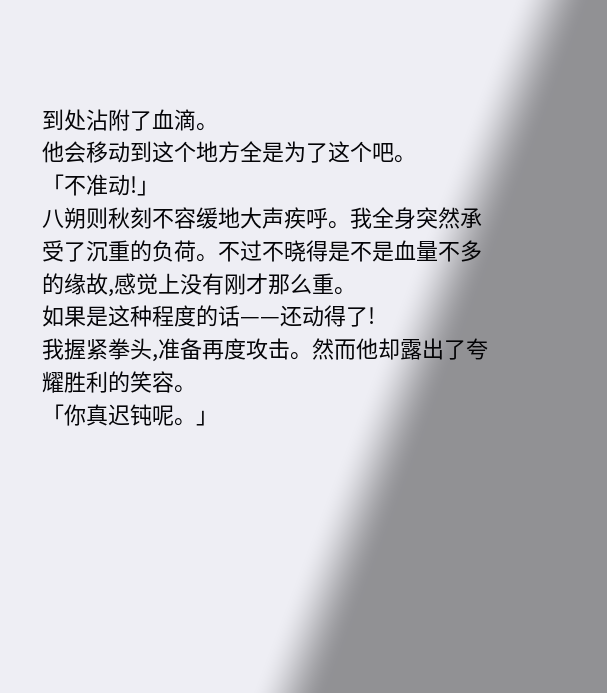到处沾附了血滴。
他会移动到这个地方全是为了这个吧。
「不准动!」
八朔则秋刻不容缓地大声疾呼。我全身突然承受了沉重的负荷。不过不晓得是不是血量不多的缘故,感觉上没有刚才那么重。
如果是这种程度的话——还动得了!
我握紧拳头,准备再度攻击。然而他却露出了夸耀胜利的笑容。
「你真迟钝呢。」